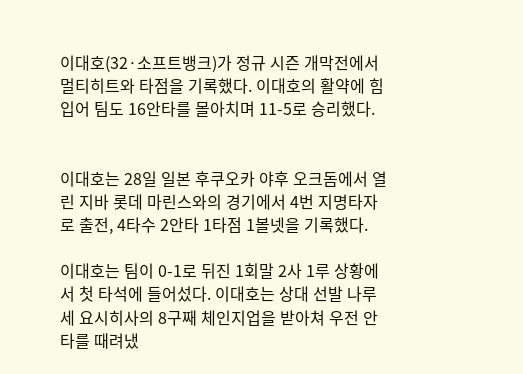이대호(32·소프트뱅크)가 정규 시즌 개막전에서 멀티히트와 타점을 기록했다. 이대호의 활약에 힘입어 팀도 16안타를 몰아치며 11-5로 승리했다.


이대호는 28일 일본 후쿠오카 야후 오크돔에서 열린 지바 롯데 마린스와의 경기에서 4번 지명타자로 출전, 4타수 2안타 1타점 1볼넷을 기록했다.

이대호는 팀이 0-1로 뒤진 1회말 2사 1루 상황에서 첫 타석에 들어섰다. 이대호는 상대 선발 나루세 요시히사의 8구째 체인지업을 받아쳐 우전 안타를 때려냈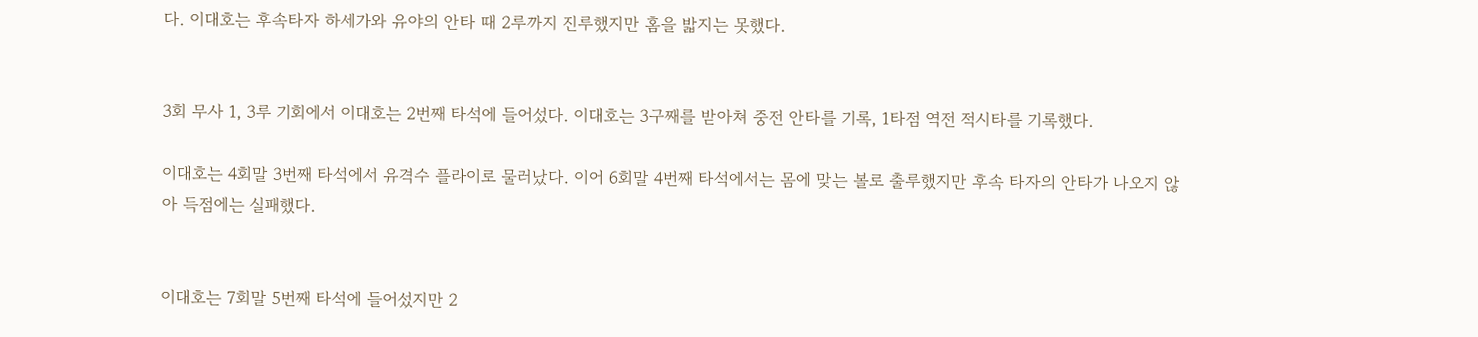다. 이대호는 후속타자 하세가와 유야의 안타 때 2루까지 진루했지만 홈을 밟지는 못했다.


3회 무사 1, 3루 기회에서 이대호는 2번째 타석에 들어섰다. 이대호는 3구째를 받아쳐 중전 안타를 기록, 1타점 역전 적시타를 기록했다.

이대호는 4회말 3번째 타석에서 유격수 플라이로 물러났다. 이어 6회말 4번째 타석에서는 몸에 맞는 볼로 출루했지만 후속 타자의 안타가 나오지 않아 득점에는 실패했다.


이대호는 7회말 5번째 타석에 들어섰지만 2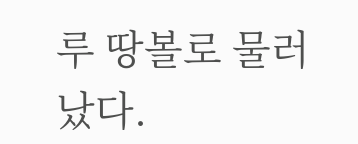루 땅볼로 물러났다.